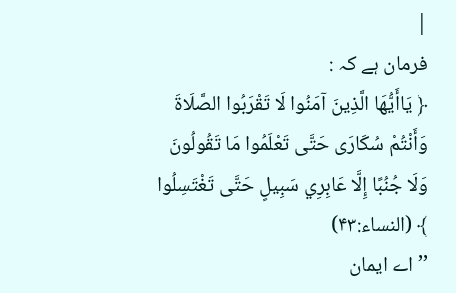|
فرمان ہے کہ :
﴿ يَاأَيُّهَا الَّذِينَ آمَنُوا لَا تَقْرَبُوا الصَّلَاةَ وَأَنْتُمْ سُكَارَى حَتَّى تَعْلَمُوا مَا تَقُولُونَ وَلَا جُنُبًا إِلَّا عَابِرِي سَبِيلٍ حَتَّى تَغْتَسِلُوا ﴾ (النساء:۴۳)
’’ اے ایمان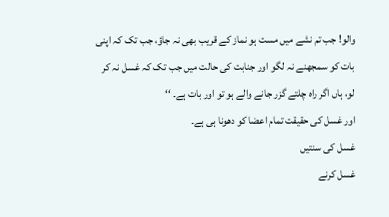والو! جب تم نشے میں مست ہو نماز کے قریب بھی نہ جاؤ، جب تک کہ اپنی بات کو سمجھنے نہ لگو اور جنابت کی حالت میں جب تک کہ غسل نہ کر لو، ہاں اگر راہ چلتے گزر جانے والے ہو تو اور بات ہے۔ ‘‘
اور غسل کی حقیقت تمام اعضا کو دھونا ہی ہے۔
غسل کی سنتیں
غسل کرنے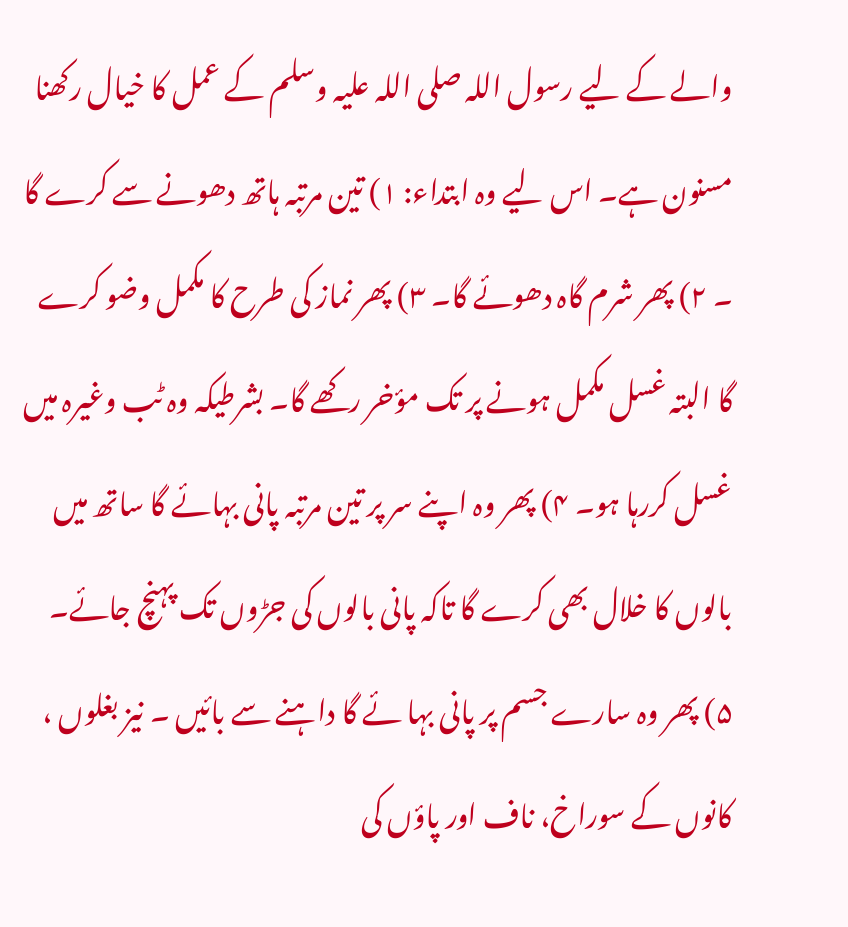والے کے لیے رسول اللہ صلی اللہ علیہ وسلم کے عمل کا خیال رکھنا مسنون ہے۔ اس لیے وہ ابتداء: ۱) تین مرتبہ ہاتھ دھونے سے کرے گا ۔ ۲) پھر شرم گاہ دھوئے گا۔ ۳) پھر نماز کی طرح کا مکمل وضو کرے گا البتہ غسل مکمل ہونے پر تک مؤخر رکھے گا۔ بشرطیکہ وہ ٹب وغیرہ میں غسل کررہا ہو۔ ۴) پھر وہ اپنے سر پر تین مرتبہ پانی بہائے گا ساتھ میں بالوں کا خلال بھی کرے گا تاکہ پانی بالوں کی جڑوں تک پہنچ جائے۔ ۵) پھر وہ سارے جسم پر پانی بہا ئے گا داہنے سے بائیں ۔ نیز بغلوں ، کانوں کے سوراخ، ناف اور پاؤں کی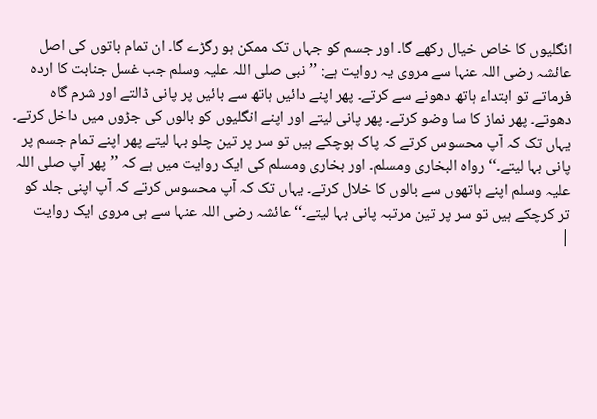انگلیوں کا خاص خیال رکھے گا۔ اور جسم کو جہاں تک ممکن ہو رگڑے گا۔ ان تمام باتوں کی اصل عائشہ رضی اللہ عنہا سے مروی یہ روایت ہے: ’’نبی صلی اللہ علیہ وسلم جب غسل جنابت کا اردہ فرماتے تو ابتداء ہاتھ دھونے سے کرتے۔ پھر اپنے دائیں ہاتھ سے بائیں پر پانی ڈالتے اور شرم گاہ دھوتے۔ پھر نماز کا سا وضو کرتے۔ پھر پانی لیتے اور اپنے انگلیوں کو بالوں کی جڑوں میں داخل کرتے۔ یہاں تک کہ آپ محسوس کرتے کہ پاک ہوچکے ہیں تو سر پر تین چلو بہا لیتے پھر اپنے تمام جسم پر پانی بہا لیتے۔‘‘ رواہ البخاری ومسلم۔ اور بخاری ومسلم کی ایک روایت میں ہے کہ ’’پھر آپ صلی اللہ علیہ وسلم اپنے ہاتھوں سے بالوں کا خلال کرتے۔ یہاں تک کہ آپ محسوس کرتے کہ آپ اپنی جلد کو تر کرچکے ہیں تو سر پر تین مرتبہ پانی بہا لیتے۔‘‘عائشہ رضی اللہ عنہا سے ہی مروی ایک روایت
|